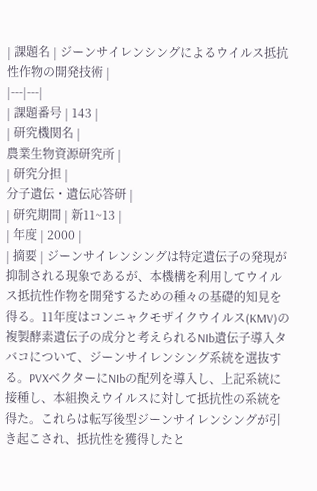| 課題名 | ジーンサイレンシングによるウイルス抵抗性作物の開発技術 |
|---|---|
| 課題番号 | 143 |
| 研究機関名 |
農業生物資源研究所 |
| 研究分担 |
分子遺伝・遺伝応答研 |
| 研究期間 | 新11~13 |
| 年度 | 2000 |
| 摘要 | ジーンサイレンシングは特定遺伝子の発現が抑制される現象であるが、本機構を利用してウイルス抵抗性作物を開発するための種々の基礎的知見を得る。11年度はコンニャクモザイクウイルス(KMV)の複製酵素遺伝子の成分と考えられるNIb遺伝子導入タバコについて、ジーンサイレンシング系統を選抜する。PVXベクターにNIbの配列を導入し、上記系統に接種し、本組換えウイルスに対して抵抗性の系統を得た。これらは転写後型ジーンサイレンシングが引き起こされ、抵抗性を獲得したと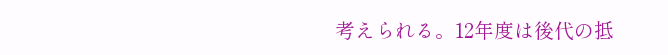考えられる。12年度は後代の抵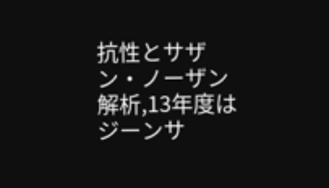抗性とサザン・ノーザン解析,13年度はジーンサ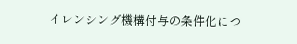イレンシング機構付与の条件化につ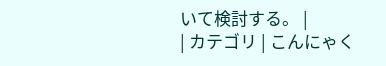いて検討する。 |
| カテゴリ | こんにゃく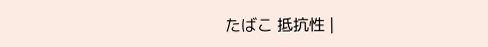たばこ 抵抗性 |